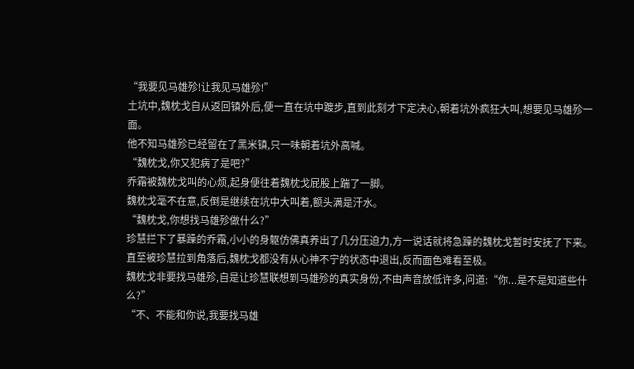“我要见马雄殄!让我见马雄殄!”
土坑中,魏枕戈自从返回镇外后,便一直在坑中踱步,直到此刻才下定决心,朝着坑外疯狂大叫,想要见马雄殄一面。
他不知马雄殄已经留在了黑米镇,只一味朝着坑外高喊。
“魏枕戈,你又犯病了是吧?”
乔霜被魏枕戈叫的心烦,起身便往着魏枕戈屁股上踹了一脚。
魏枕戈毫不在意,反倒是继续在坑中大叫着,额头满是汗水。
“魏枕戈,你想找马雄殄做什么?”
珍慧拦下了暴躁的乔霜,小小的身躯仿佛真养出了几分压迫力,方一说话就将急躁的魏枕戈暂时安抚了下来。
直至被珍慧拉到角落后,魏枕戈都没有从心神不宁的状态中退出,反而面色难看至极。
魏枕戈非要找马雄殄,自是让珍慧联想到马雄殄的真实身份,不由声音放低许多,问道:“你...是不是知道些什么?”
“不、不能和你说,我要找马雄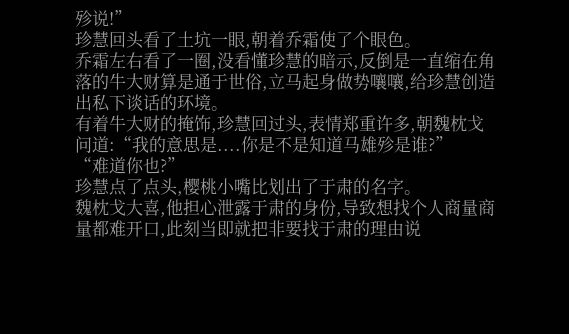殄说!”
珍慧回头看了土坑一眼,朝着乔霜使了个眼色。
乔霜左右看了一圈,没看懂珍慧的暗示,反倒是一直缩在角落的牛大财算是通于世俗,立马起身做势嚷嚷,给珍慧创造出私下谈话的环境。
有着牛大财的掩饰,珍慧回过头,表情郑重许多,朝魏枕戈问道:“我的意思是....你是不是知道马雄殄是谁?”
“难道你也?”
珍慧点了点头,樱桃小嘴比划出了于肃的名字。
魏枕戈大喜,他担心泄露于肃的身份,导致想找个人商量商量都难开口,此刻当即就把非要找于肃的理由说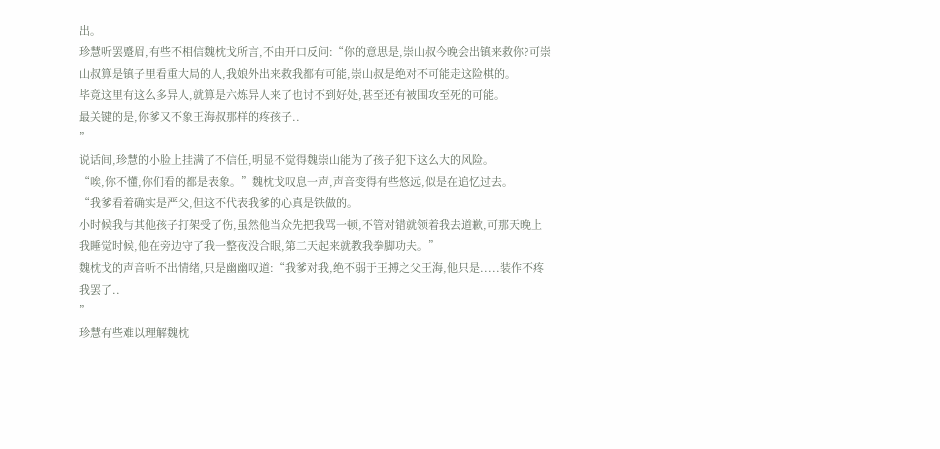出。
珍慧听罢蹙眉,有些不相信魏枕戈所言,不由开口反问:“你的意思是,崇山叔今晚会出镇来救你?可崇山叔算是镇子里看重大局的人,我娘外出来救我都有可能,崇山叔是绝对不可能走这险棋的。
毕竟这里有这么多异人,就算是六炼异人来了也讨不到好处,甚至还有被围攻至死的可能。
最关键的是,你爹又不象王海叔那样的疼孩子..
”
说话间,珍慧的小脸上挂满了不信任,明显不觉得魏崇山能为了孩子犯下这么大的风险。
“唉,你不懂,你们看的都是表象。”魏枕戈叹息一声,声音变得有些悠远,似是在追忆过去。
“我爹看着确实是严父,但这不代表我爹的心真是铁做的。
小时候我与其他孩子打架受了伤,虽然他当众先把我骂一顿,不管对错就领着我去道歉,可那天晚上我睡觉时候,他在旁边守了我一整夜没合眼,第二天起来就教我拳脚功夫。”
魏枕戈的声音听不出情绪,只是幽幽叹道:“我爹对我,绝不弱于王搏之父王海,他只是.....装作不疼我罢了..
”
珍慧有些难以理解魏枕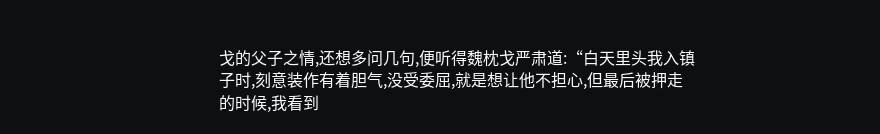戈的父子之情,还想多问几句,便听得魏枕戈严肃道:“白天里头我入镇子时,刻意装作有着胆气,没受委屈,就是想让他不担心,但最后被押走的时候,我看到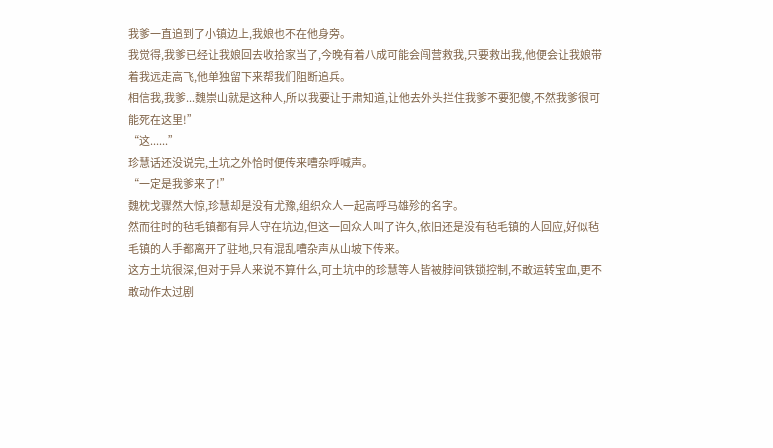我爹一直追到了小镇边上,我娘也不在他身旁。
我觉得,我爹已经让我娘回去收拾家当了,今晚有着八成可能会闯营救我,只要救出我,他便会让我娘带着我远走高飞,他单独留下来帮我们阻断追兵。
相信我,我爹...魏崇山就是这种人,所以我要让于肃知道,让他去外头拦住我爹不要犯傻,不然我爹很可能死在这里!”
“这......”
珍慧话还没说完,土坑之外恰时便传来嘈杂呼喊声。
“一定是我爹来了!”
魏枕戈骤然大惊,珍慧却是没有尤豫,组织众人一起高呼马雄殄的名字。
然而往时的毡毛镇都有异人守在坑边,但这一回众人叫了许久,依旧还是没有毡毛镇的人回应,好似毡毛镇的人手都离开了驻地,只有混乱嘈杂声从山坡下传来。
这方土坑很深,但对于异人来说不算什么,可土坑中的珍慧等人皆被脖间铁锁控制,不敢运转宝血,更不敢动作太过剧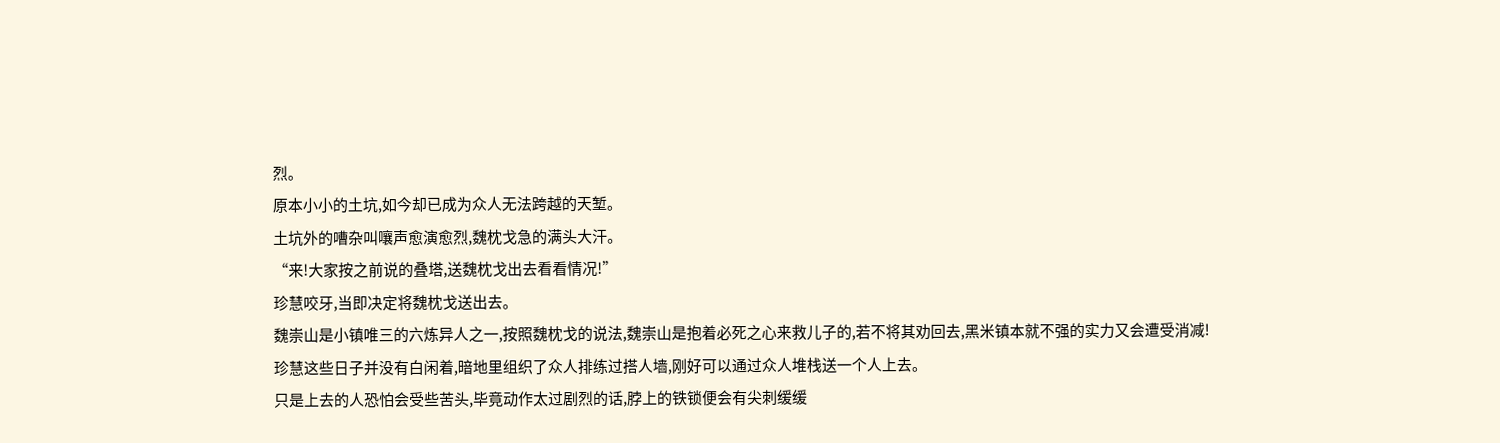烈。
原本小小的土坑,如今却已成为众人无法跨越的天堑。
土坑外的嘈杂叫嚷声愈演愈烈,魏枕戈急的满头大汗。
“来!大家按之前说的叠塔,送魏枕戈出去看看情况!”
珍慧咬牙,当即决定将魏枕戈送出去。
魏崇山是小镇唯三的六炼异人之一,按照魏枕戈的说法,魏崇山是抱着必死之心来救儿子的,若不将其劝回去,黑米镇本就不强的实力又会遭受消减!
珍慧这些日子并没有白闲着,暗地里组织了众人排练过搭人墙,刚好可以通过众人堆栈送一个人上去。
只是上去的人恐怕会受些苦头,毕竟动作太过剧烈的话,脖上的铁锁便会有尖刺缓缓